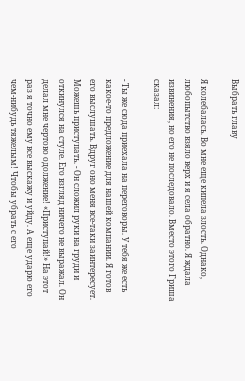Выбрать главу

Я колебалась. Во мне еще кипела злость. Однако, любопытство взяло верх и я села обратно. Я ждала извинения, но его не последовало. Вместо этого Гриша сказал:

- Ты же сюда приехала на переговоры. У тебя же есть какое-то предложение для нашей компании. Я готов его выслушать. Вдруг оно меня все-таки заинтересует. Можешь приступать. - Он сложил руки на груди и откинулся на стуле. Его взгляд ничего не выражал. Он делал мне чертово одолжение! «Приступай!» На этот раз я точно ему все выскажу и уйду. А еще ударю его чем-нибудь тяжелым! Чтобы убрать с его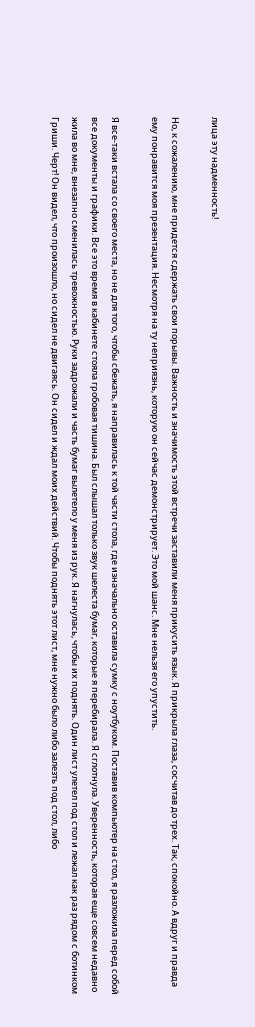лица эту надменность!

Но, к сожалению, мне придется сдержать свои порывы. Важность и значимость этой встречи заставили меня прикусить язык. Я прикрыла глаза, сосчитав до трех. Так, спокойно. А вдруг и правда ему понравится моя презентация. Несмотря на ту неприязнь, которую он сейчас демонстрирует. Это мой шанс. Мне нельзя его упустить.

Я все-таки встала со своего места, но не для того, чтобы сбежать, я направилась к той части стола, где изначально оставила сумку с ноутбуком. Поставив компьютер на стол, я разложила перед собой все документы и графики. Все это время в кабинете стояла гробовая тишина. Был слышал только звук шелеста бумаг, которые я перебирала. Я сглотнула. Уверенность, которая еще совсем недавно жила во мне, внезапно сменилась тревожностью. Руки задрожали и часть бумаг вылетело у меня из рук. Я нагнулась, чтобы их поднять. Один лист улетел под стол и лежал как раз рядом с ботинком Гриши. Черт! Он видел, что произошло, но сидел не двигаясь. Он сидел и ждал моих действий. Чтобы поднять этот лист, мне нужно было либо залезть под стол, либо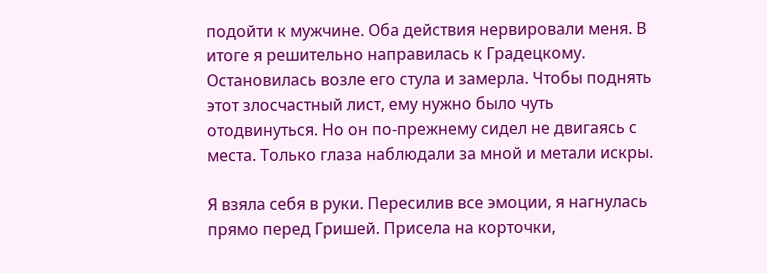подойти к мужчине. Оба действия нервировали меня. В итоге я решительно направилась к Градецкому. Остановилась возле его стула и замерла. Чтобы поднять этот злосчастный лист, ему нужно было чуть отодвинуться. Но он по-прежнему сидел не двигаясь с места. Только глаза наблюдали за мной и метали искры.

Я взяла себя в руки. Пересилив все эмоции, я нагнулась прямо перед Гришей. Присела на корточки,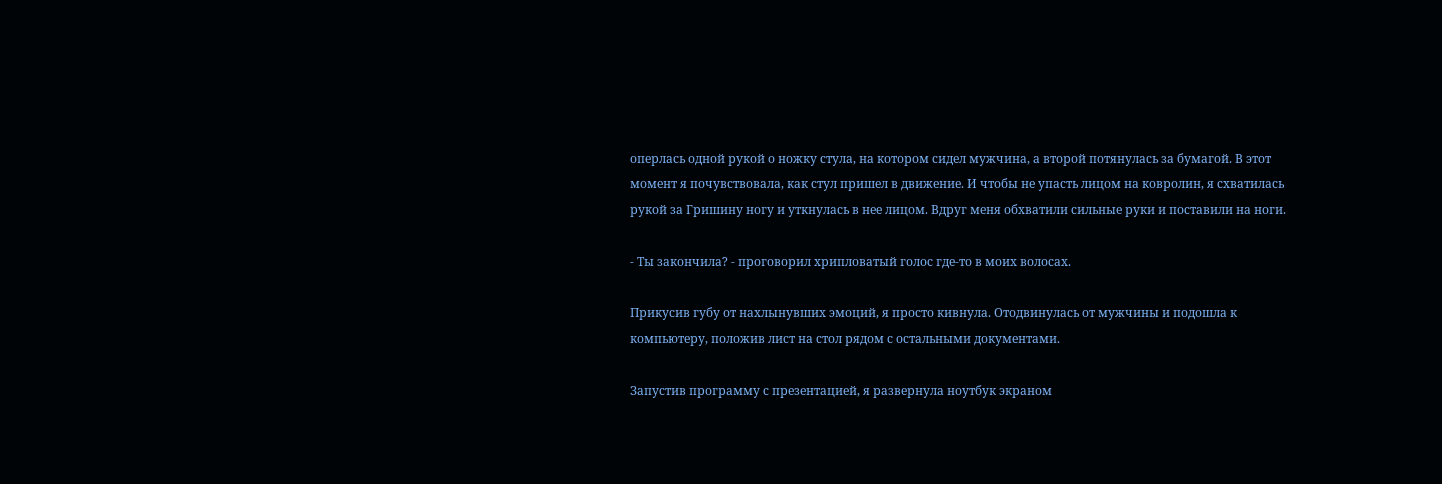оперлась одной рукой о ножку стула, на котором сидел мужчина, а второй потянулась за бумагой. В этот момент я почувствовала, как стул пришел в движение. И чтобы не упасть лицом на ковролин, я схватилась рукой за Гришину ногу и уткнулась в нее лицом. Вдруг меня обхватили сильные руки и поставили на ноги.

- Ты закончила? - проговорил хрипловатый голос где-то в моих волосах.

Прикусив губу от нахлынувших эмоций, я просто кивнула. Отодвинулась от мужчины и подошла к компьютеру, положив лист на стол рядом с остальными документами.

Запустив программу с презентацией, я развернула ноутбук экраном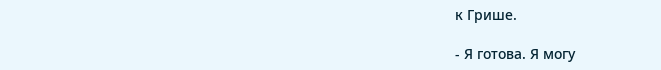к Грише.

- Я готова. Я могу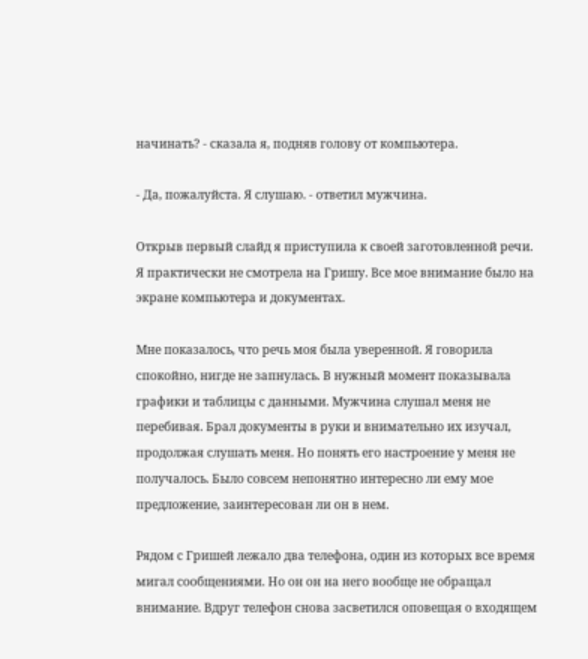начинать? - сказала я, подняв голову от компьютера.

- Да, пожалуйста. Я слушаю. - ответил мужчина.

Открыв первый слайд я приступила к своей заготовленной речи. Я практически не смотрела на Гришу. Все мое внимание было на экране компьютера и документах.

Мне показалось, что речь моя была уверенной. Я говорила спокойно, нигде не запнулась. В нужный момент показывала графики и таблицы с данными. Мужчина слушал меня не перебивая. Брал документы в руки и внимательно их изучал, продолжая слушать меня. Но понять его настроение у меня не получалось. Было совсем непонятно интересно ли ему мое предложение, заинтересован ли он в нем.

Рядом с Гришей лежало два телефона, один из которых все время мигал сообщениями. Но он он на него вообще не обращал внимание. Вдруг телефон снова засветился оповещая о входящем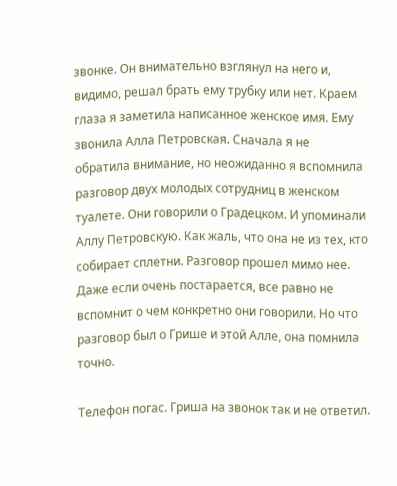звонке. Он внимательно взглянул на него и, видимо, решал брать ему трубку или нет. Краем глаза я заметила написанное женское имя. Ему звонила Алла Петровская. Сначала я не обратила внимание, но неожиданно я вспомнила разговор двух молодых сотрудниц в женском туалете. Они говорили о Градецком. И упоминали Аллу Петровскую. Как жаль, что она не из тех, кто собирает сплетни. Разговор прошел мимо нее. Даже если очень постарается, все равно не вспомнит о чем конкретно они говорили. Но что разговор был о Грише и этой Алле, она помнила точно.

Телефон погас. Гриша на звонок так и не ответил.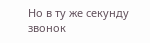Но в ту же секунду звонок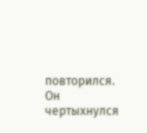повторился. Он чертыхнулся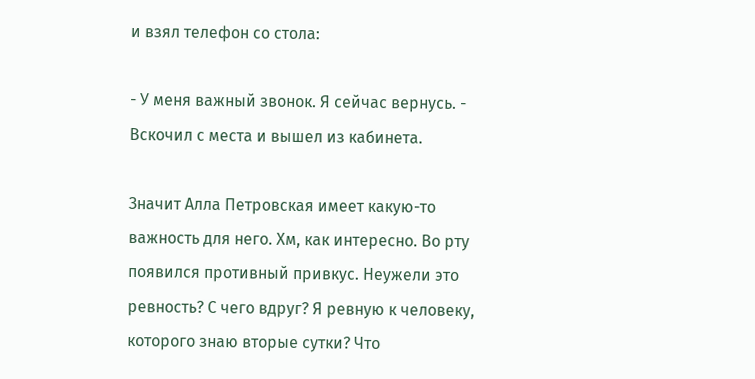и взял телефон со стола:

- У меня важный звонок. Я сейчас вернусь. - Вскочил с места и вышел из кабинета.

Значит Алла Петровская имеет какую-то важность для него. Хм, как интересно. Во рту появился противный привкус. Неужели это ревность? С чего вдруг? Я ревную к человеку, которого знаю вторые сутки? Что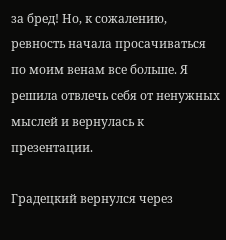за бред! Но, к сожалению, ревность начала просачиваться по моим венам все больше. Я решила отвлечь себя от ненужных мыслей и вернулась к презентации.

Градецкий вернулся через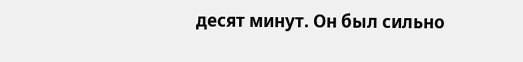десят минут. Он был сильно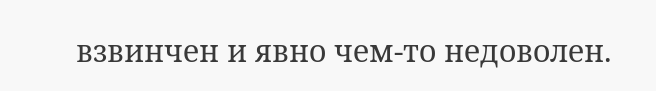взвинчен и явно чем-то недоволен.